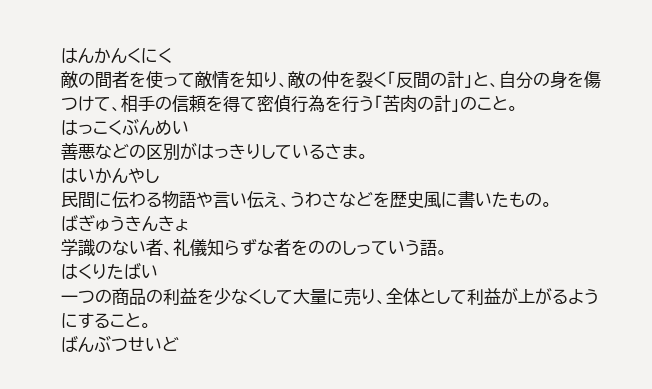はんかんくにく
敵の間者を使って敵情を知り、敵の仲を裂く「反間の計」と、自分の身を傷つけて、相手の信頼を得て密偵行為を行う「苦肉の計」のこと。
はっこくぶんめい
善悪などの区別がはっきりしているさま。
はいかんやし
民間に伝わる物語や言い伝え、うわさなどを歴史風に書いたもの。
ばぎゅうきんきょ
学識のない者、礼儀知らずな者をののしっていう語。
はくりたばい
一つの商品の利益を少なくして大量に売り、全体として利益が上がるようにすること。
ばんぶつせいど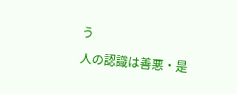う
人の認識は善悪・是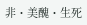非・美醜・生死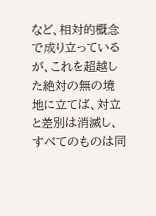など、相対的概念で成り立っているが、これを超越した絶対の無の境地に立てば、対立と差別は消滅し、すべてのものは同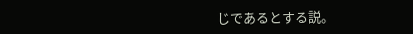じであるとする説。